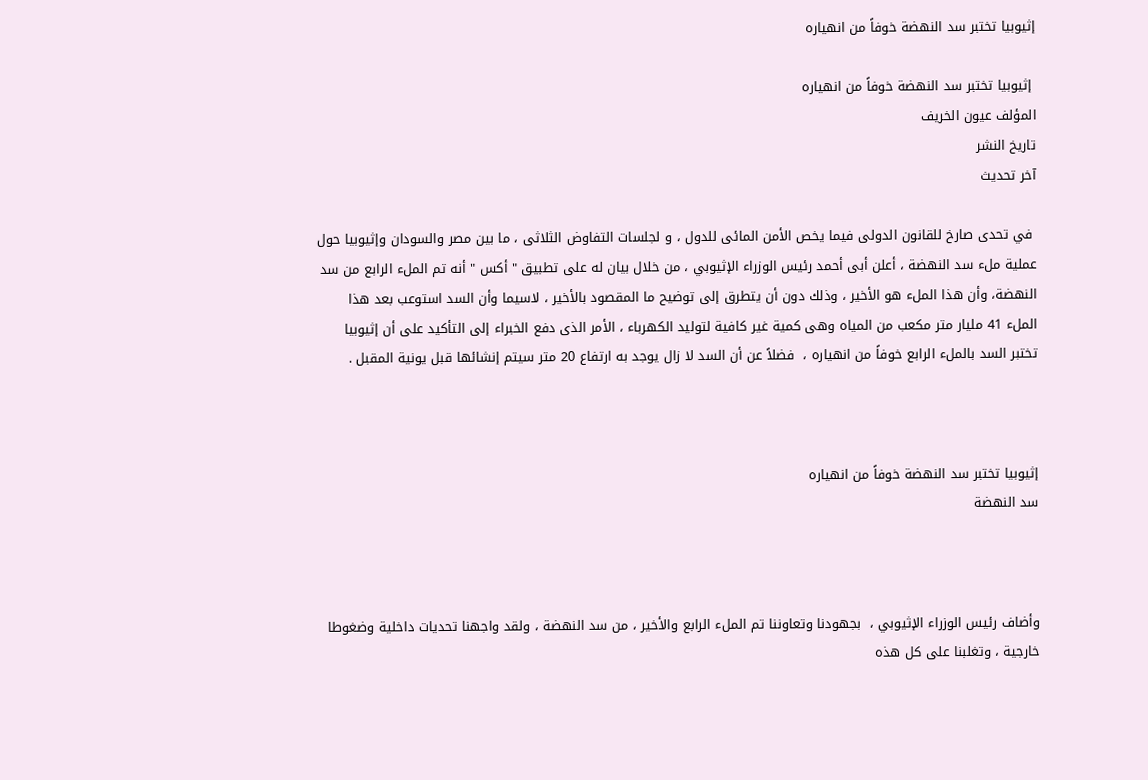إثيوبيا تختبر سد النهضة خوفاً من انهياره

 إثيوبيا تختبر سد النهضة خوفاً من انهياره
المؤلف عيون الخريف
تاريخ النشر
آخر تحديث

 في تحدى صارخ للقانون الدولى فيما يخص الأمن المائى للدول ، و لجلسات التفاوض الثلاثى ، ما بين مصر والسودان وإثيوبيا حول عملية ملء سد النهضة ، أعلن أبى أحمد رئيس الوزراء الإثيوبي ، من خلال بيان له على تطبيق " أكس " أنه تم الملء الرابع من سد النهضة، وأن هذا الملء هو الأخير ، وذلك دون أن يتطرق إلى توضيح ما المقصود بالأخير ، لاسيما وأن السد استوعب بعد هذا الملء 41 مليار متر مكعب من المياه وهى كمية غير كافية لتوليد الكهرباء ، الأمر الذى دفع الخبراء إلى التأكيد على أن إثيوبيا تختبر السد بالملء الرابع خوفاً من انهياره ،  فضلاً عن أن السد لا زال يوجد به ارتفاع 20 متر سيتم إنشائها قبل يونية المقبل .



إثيوبيا تختبر سد النهضة خوفاً من انهياره
سد النهضة



وأضاف رئيس الوزراء الإثيوبي ،  بجهودنا وتعاوننا تم الملء الرابع والأخير ، من سد النهضة ، ولقد واجهنا تحديات داخلية وضغوطا خارجية ، وتغلبنا على كل هذه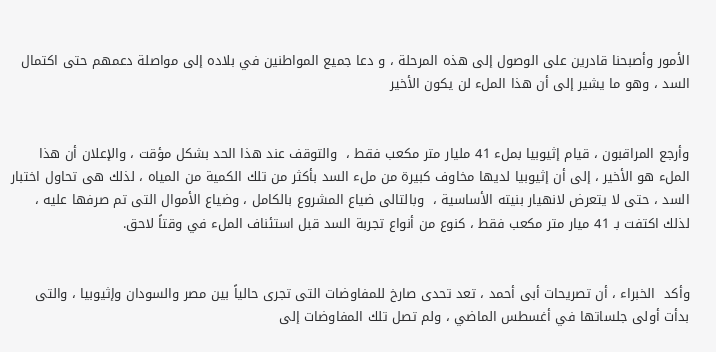الأمور وأصبحنا قادرين على الوصول إلى هذه المرحلة ، و دعا جميع المواطنين في بلاده إلى مواصلة دعمهم حتى اكتمال السد ، وهو ما يشير إلى أن هذا الملء لن يكون الأخير


وأرجع المراقبون ، قيام إثيوبيا بملء 41 مليار متر مكعب فقط ،  والتوقف عند هذا الحد بشكل مؤقت ، والإعلان أن هذا الملء هو الأخير ، إلى أن إثيوبيا لديها مخاوف كبيرة من ملء السد بأكثر من تلك الكمية من المياه ، لذلك هى تحاول اختبار السد ، حتى لا يتعرض لانهيار بنيته الأساسية ،  وبالتالى ضياع المشروع بالكامل ، وضياع الأموال التى تم صرفها عليه ، لذلك اكتفت بـ 41 ميار متر مكعب فقط ، كنوع من أنواع تجربة السد قبل استئناف الملء في وقتاً لاحق.


وأكد  الخبراء ، أن تصريحات أبى أحمد ، تعد تحدى صارخ للمفاوضات التى تجرى حالياً بين مصر والسودان وإثيوبيا ، والتى بدأت أولى جلساتها في أغسطس الماضي ، ولم تصل تلك المفاوضات إلى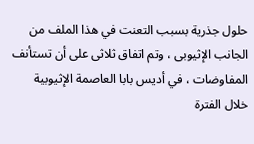حلول جذرية بسبب التعنت في هذا الملف من الجانب الإثيوبى ، وتم اتفاق ثلاثى على أن تستأنف المفاوضات ، في أديس بابا العاصمة الإثيوبية خلال الفترة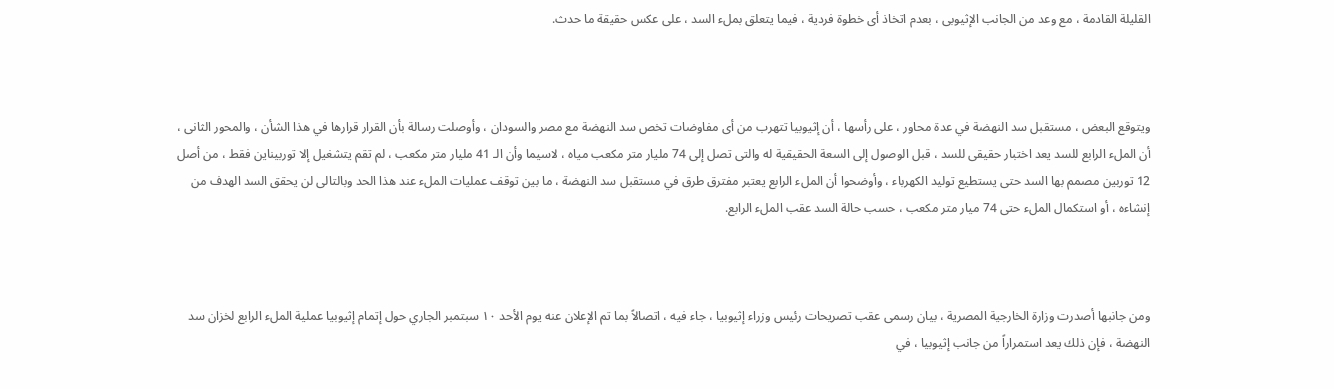القليلة القادمة ، مع وعد من الجانب الإثيوبى ، بعدم اتخاذ أى خطوة فردية ، فيما يتعلق بملء السد ، على عكس حقيقة ما حدث.



ويتوقع البعض ، مستقبل سد النهضة في عدة محاور ، على رأسها ، أن إثيوبيا تتهرب من أى مفاوضات تخص سد النهضة مع مصر والسودان ، وأوصلت رسالة بأن القرار قرارها في هذا الشأن ، والمحور الثانى ، أن الملء الرابع للسد يعد اختبار حقيقى للسد ، قبل الوصول إلى السعة الحقيقية له والتى تصل إلى 74 مليار متر مكعب مياه ، لاسيما وأن الـ 41 مليار متر مكعب ، لم تقم يتشغيل إلا توربيناين فقط ، من أصل 12 توربين مصمم بها السد حتى يستطيع توليد الكهرباء ، وأوضحوا أن الملء الرابع يعتبر مفترق طرق في مستقبل سد النهضة ، ما بين توقف عمليات الملء عند هذا الحد وبالتالى لن يحقق السد الهدف من إنشاءه ، أو استكمال الملء حتى 74 ميار متر مكعب ، حسب حالة السد عقب الملء الرابع.



ومن جانبها أصدرت وزارة الخارجية المصرية ، بيان رسمى عقب تصريحات رئيس وزراء إثيوبيا ، جاء فيه ، اتصالاً بما تم الإعلان عنه يوم الأحد ١٠ سبتمبر الجاري حول إتمام إثيوبيا عملية الملء الرابع لخزان سد النهضة ، فإن ذلك يعد استمراراً من جانب إثيوبيا ، في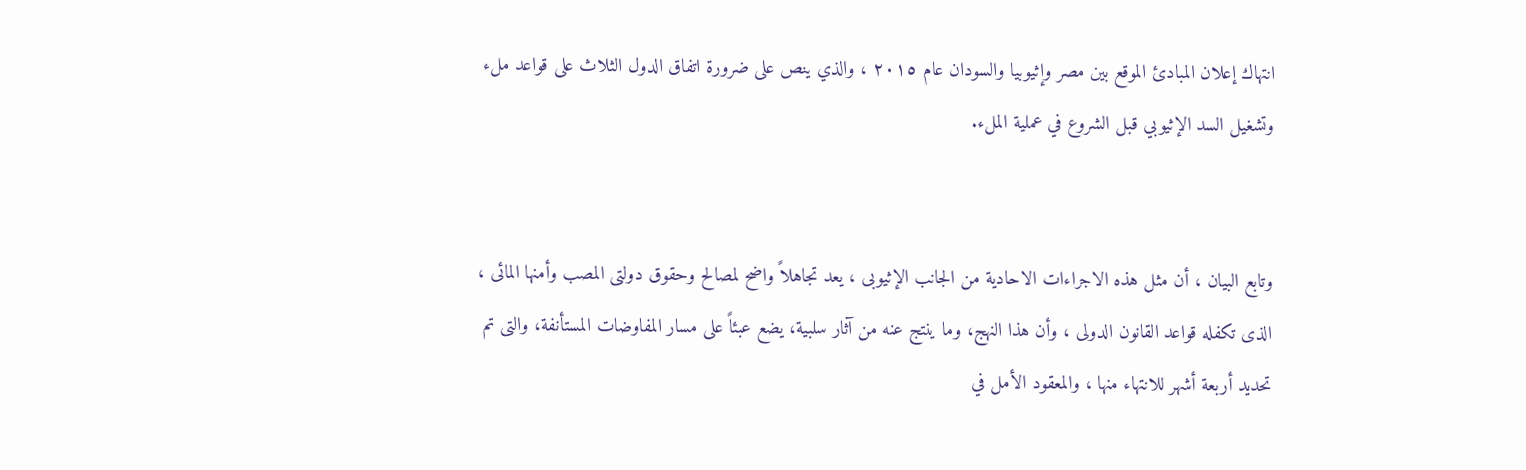انتهاك إعلان المبادئ الموقع بين مصر وإثيوبيا والسودان عام ٢٠١٥ ، والذي ينص على ضرورة اتفاق الدول الثلاث على قواعد ملء وتشغيل السد الإثيوبي قبل الشروع في عملية الملء.


وتابع البيان ، أن مثل هذه الاجراءات الاحادية من الجانب الإثيوبى ، يعد تجاهلاً واضح لمصالح وحقوق دولتى المصب وأمنها المائى ، الذى تكفله قواعد القانون الدولى ، وأن هذا النهج، وما ينتج عنه من آثار سلبية، يضع عبئاً على مسار المفاوضات المستأنفة، والتى تم تحديد أربعة أشهر للانتهاء منها ، والمعقود الأمل في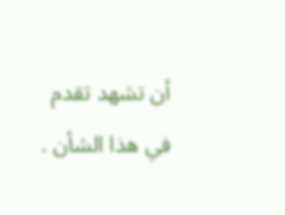أن تشهد تقدم في هذا الشأن .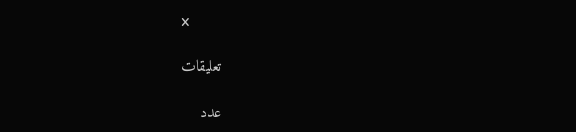x

تعليقات

عدد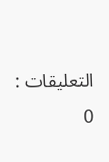التعليقات : 0